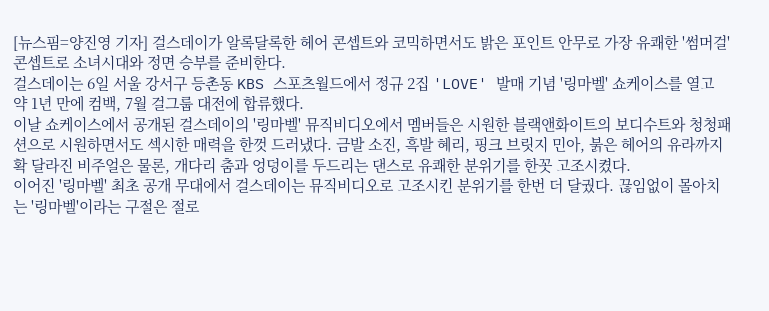[뉴스핌=양진영 기자] 걸스데이가 알록달록한 헤어 콘셉트와 코믹하면서도 밝은 포인트 안무로 가장 유쾌한 '썸머걸' 콘셉트로 소녀시대와 정면 승부를 준비한다.
걸스데이는 6일 서울 강서구 등촌동 KBS 스포츠월드에서 정규 2집 'LOVE' 발매 기념 '링마벨' 쇼케이스를 열고 약 1년 만에 컴백, 7월 걸그룹 대전에 합류했다.
이날 쇼케이스에서 공개된 걸스데이의 '링마벨' 뮤직비디오에서 멤버들은 시원한 블랙앤화이트의 보디수트와 청청패션으로 시원하면서도 섹시한 매력을 한껏 드러냈다. 금발 소진, 흑발 혜리, 핑크 브릿지 민아, 붉은 헤어의 유라까지 확 달라진 비주얼은 물론, 개다리 춤과 엉덩이를 두드리는 댄스로 유쾌한 분위기를 한꼿 고조시켰다.
이어진 '링마벨' 최초 공개 무대에서 걸스데이는 뮤직비디오로 고조시킨 분위기를 한번 더 달궜다. 끊임없이 몰아치는 '링마벨'이라는 구절은 절로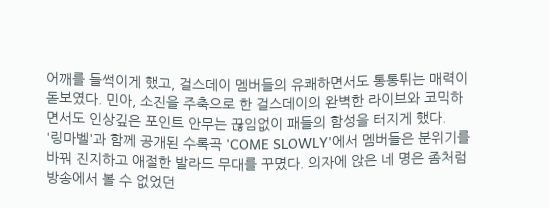어깨를 들썩이게 했고, 걸스데이 멤버들의 유쾌하면서도 통통튀는 매력이 돋보였다. 민아, 소진을 주축으로 한 걸스데이의 완벽한 라이브와 코믹하면서도 인상깊은 포인트 안무는 끊임없이 패들의 함성을 터지게 했다.
'링마벨'과 함께 공개된 수록곡 'COME SLOWLY'에서 멤버들은 분위기를 바꿔 진지하고 애절한 발라드 무대를 꾸몄다. 의자에 앉은 네 명은 좀처럼 방송에서 볼 수 없었던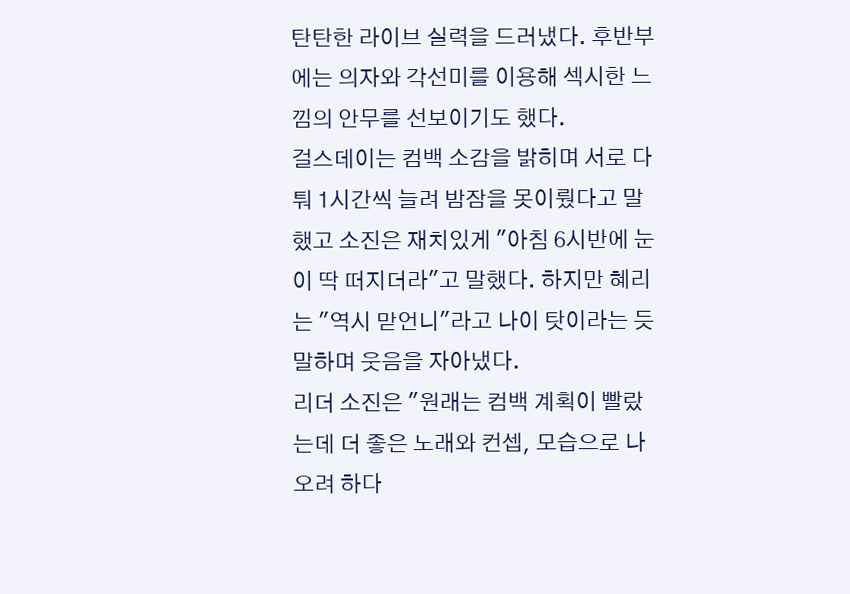탄탄한 라이브 실력을 드러냈다. 후반부에는 의자와 각선미를 이용해 섹시한 느낌의 안무를 선보이기도 했다.
걸스데이는 컴백 소감을 밝히며 서로 다퉈 1시간씩 늘려 밤잠을 못이뤘다고 말했고 소진은 재치있게 "아침 6시반에 눈이 딱 떠지더라"고 말했다. 하지만 혜리는 "역시 맏언니"라고 나이 탓이라는 듯 말하며 웃음을 자아냈다.
리더 소진은 "원래는 컴백 계획이 빨랐는데 더 좋은 노래와 컨셉, 모습으로 나오려 하다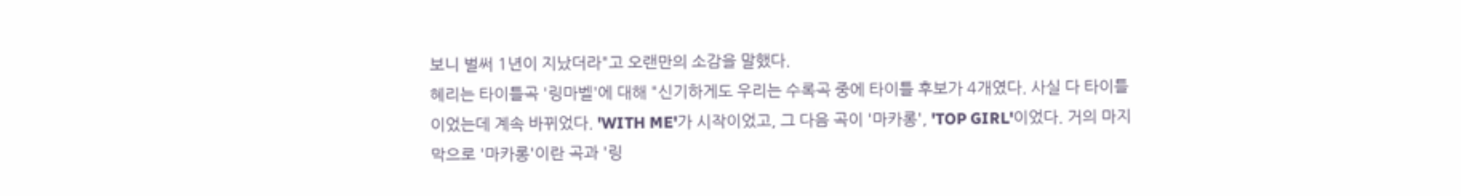보니 벌써 1년이 지났더라"고 오랜만의 소감을 말했다.
혜리는 타이틀곡 '링마벨'에 대해 "신기하게도 우리는 수록곡 중에 타이틀 후보가 4개였다. 사실 다 타이틀이었는데 계속 바뀌었다. 'WITH ME'가 시작이었고, 그 다음 곡이 '마카롱', 'TOP GIRL'이었다. 거의 마지막으로 '마카롱'이란 곡과 '링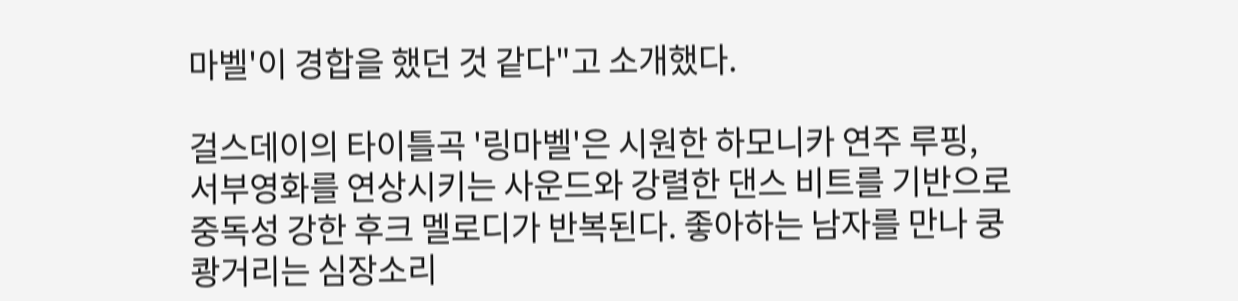마벨'이 경합을 했던 것 같다"고 소개했다.

걸스데이의 타이틀곡 '링마벨'은 시원한 하모니카 연주 루핑, 서부영화를 연상시키는 사운드와 강렬한 댄스 비트를 기반으로 중독성 강한 후크 멜로디가 반복된다. 좋아하는 남자를 만나 쿵쾅거리는 심장소리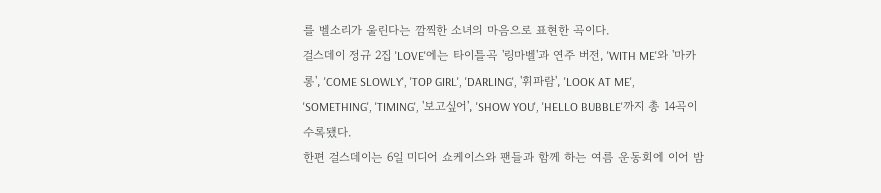를 벨소리가 울린다는 깜찍한 소녀의 마음으로 표현한 곡이다.
걸스데이 정규 2집 'LOVE'에는 타이틀곡 '링마벨'과 연주 버전, 'WITH ME'와 '마카롱', 'COME SLOWLY', 'TOP GIRL', 'DARLING', '휘파람', 'LOOK AT ME', 'SOMETHING', 'TIMING', '보고싶어', 'SHOW YOU', 'HELLO BUBBLE'까지 총 14곡이 수록됐다.
한편 걸스데이는 6일 미디어 쇼케이스와 팬들과 함께 하는 여름 운동회에 이어 밤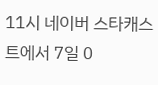11시 네이버 스타캐스트에서 7일 0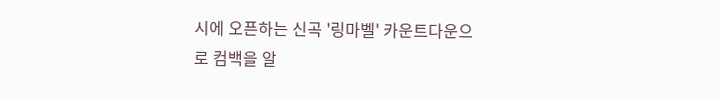시에 오픈하는 신곡 '링마벨' 카운트다운으로 컴백을 알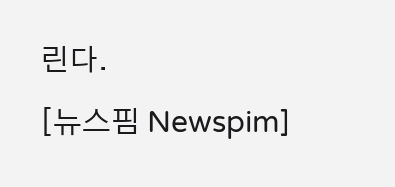린다.
[뉴스핌 Newspim]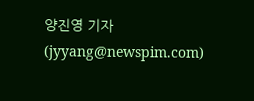양진영 기자 (jyyang@newspim.com)